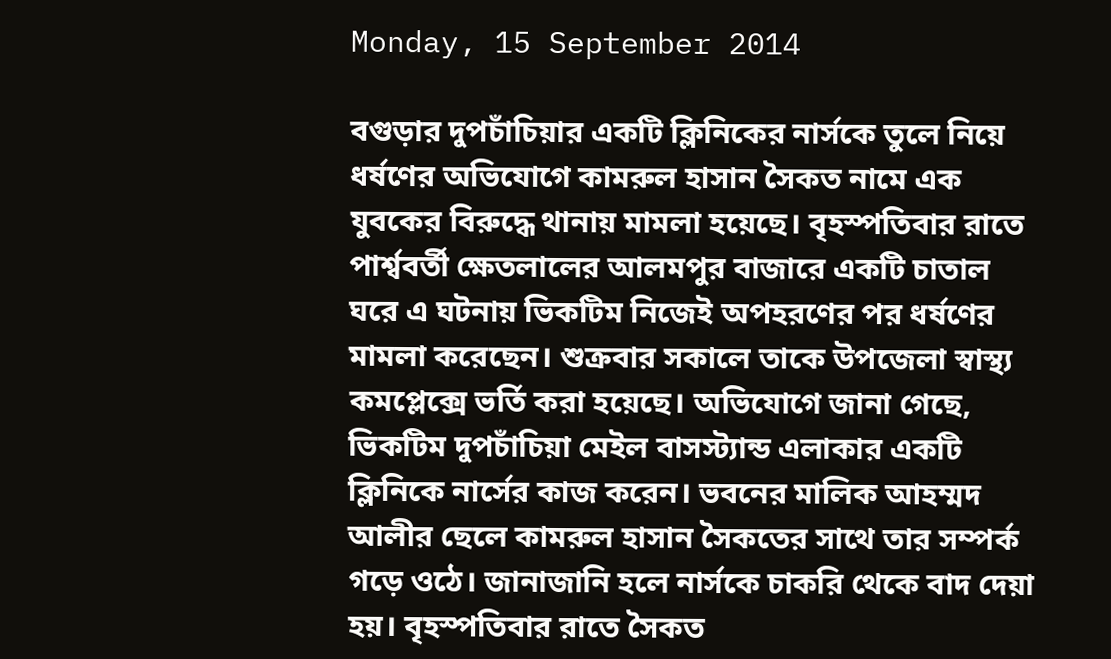Monday, 15 September 2014

বগুড়ার দুপচাঁচিয়ার একটি ক্লিনিকের নার্সকে তুলে নিয়ে ধর্ষণের অভিযোগে কামরুল হাসান সৈকত নামে এক যুবকের বিরুদ্ধে থানায় মামলা হয়েছে। বৃহস্পতিবার রাতে পার্শ্ববর্তী ক্ষেতলালের আলমপুর বাজারে একটি চাতাল ঘরে এ ঘটনায় ভিকটিম নিজেই অপহরণের পর ধর্ষণের মামলা করেছেন। শুক্রবার সকালে তাকে উপজেলা স্বাস্থ্য কমপ্লেক্সে ভর্তি করা হয়েছে। অভিযোগে জানা গেছে, ভিকটিম দুপচাঁচিয়া মেইল বাসস্ট্যান্ড এলাকার একটি ক্লিনিকে নার্সের কাজ করেন। ভবনের মালিক আহম্মদ আলীর ছেলে কামরুল হাসান সৈকতের সাথে তার সম্পর্ক গড়ে ওঠে। জানাজানি হলে নার্সকে চাকরি থেকে বাদ দেয়া হয়। বৃহস্পতিবার রাতে সৈকত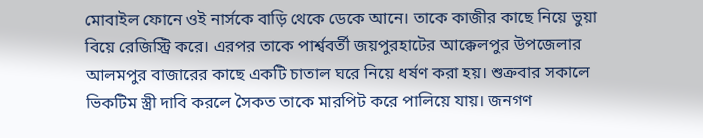মোবাইল ফোনে ওই নার্সকে বাড়ি থেকে ডেকে আনে। তাকে কাজীর কাছে নিয়ে ভুয়া বিয়ে রেজিস্ট্রি করে। এরপর তাকে পার্শ্ববর্তী জয়পুরহাটের আক্কেলপুর উপজেলার আলমপুর বাজারের কাছে একটি চাতাল ঘরে নিয়ে ধর্ষণ করা হয়। শুক্রবার সকালে ভিকটিম স্ত্রী দাবি করলে সৈকত তাকে মারপিট করে পালিয়ে যায়। জনগণ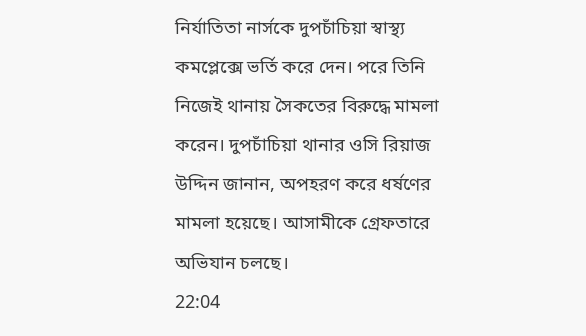নির্যাতিতা নার্সকে দুপচাঁচিয়া স্বাস্থ্য কমপ্লেক্সে ভর্তি করে দেন। পরে তিনি নিজেই থানায় সৈকতের বিরুদ্ধে মামলা করেন। দুপচাঁচিয়া থানার ওসি রিয়াজ উদ্দিন জানান, অপহরণ করে ধর্ষণের মামলা হয়েছে। আসামীকে গ্রেফতারে অভিযান চলছে।
22:04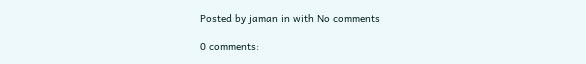Posted by jaman in with No comments

0 comments: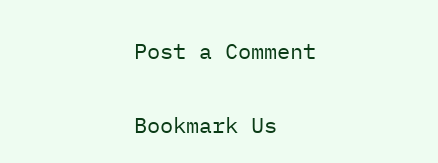Post a Comment

Bookmark Us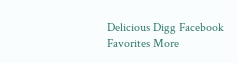Delicious Digg Facebook Favorites More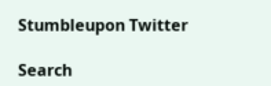Stumbleupon Twitter

Search